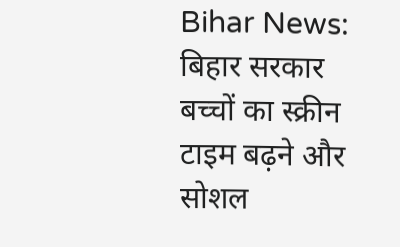Bihar News: बिहार सरकार बच्चों का स्क्रीन टाइम बढ़ने और सोशल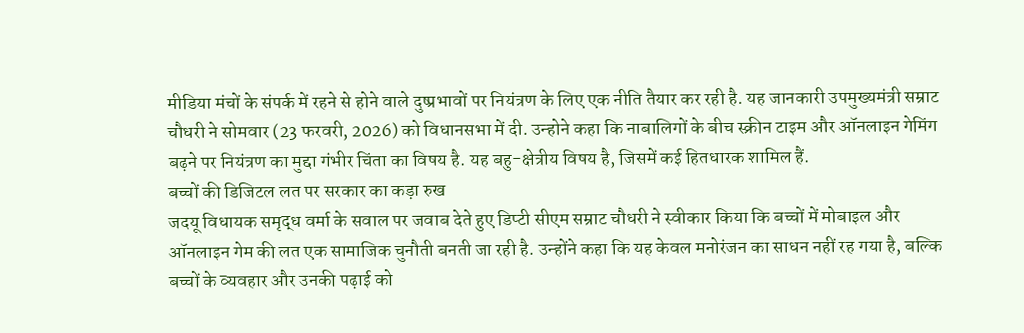मीडिया मंचों के संपर्क में रहने से होने वाले दुष्प्रभावों पर नियंत्रण के लिए एक नीति तैयार कर रही है. यह जानकारी उपमुख्यमंत्री सम्राट चौधरी ने सोमवार (23 फरवरी, 2026) को विधानसभा में दी. उन्होने कहा कि नाबालिगों के बीच स्क्रीन टाइम और ऑनलाइन गेमिंग बढ़ने पर नियंत्रण का मुद्दा गंभीर चिंता का विषय है. यह बहु-क्षेत्रीय विषय है, जिसमें कई हितधारक शामिल हैं.
बच्चों की डिजिटल लत पर सरकार का कड़ा रुख
जदयू विधायक समृद्ध वर्मा के सवाल पर जवाब देते हुए डिप्टी सीएम सम्राट चौधरी ने स्वीकार किया कि बच्चों में मोबाइल और ऑनलाइन गेम की लत एक सामाजिक चुनौती बनती जा रही है. उन्होंने कहा कि यह केवल मनोरंजन का साधन नहीं रह गया है, बल्कि बच्चों के व्यवहार और उनकी पढ़ाई को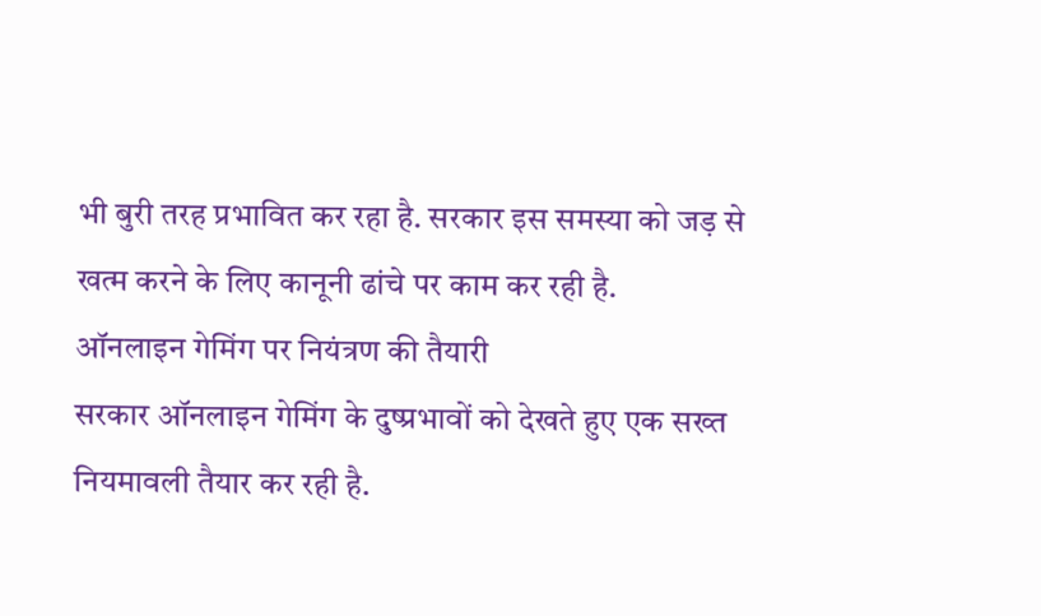भी बुरी तरह प्रभावित कर रहा है. सरकार इस समस्या को जड़ से खत्म करने के लिए कानूनी ढांचे पर काम कर रही है.
ऑनलाइन गेमिंग पर नियंत्रण की तैयारी
सरकार ऑनलाइन गेमिंग के दुष्प्रभावों को देखते हुए एक सख्त नियमावली तैयार कर रही है.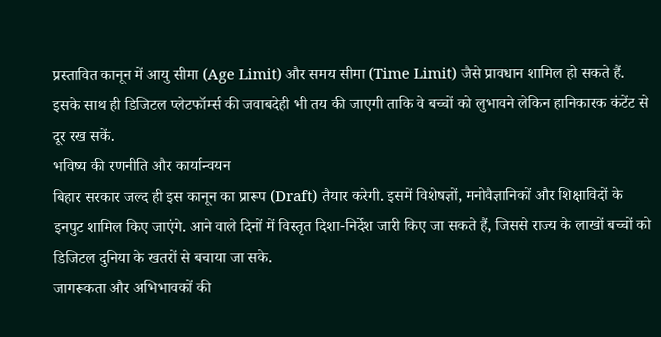प्रस्तावित कानून में आयु सीमा (Age Limit) और समय सीमा (Time Limit) जैसे प्रावधान शामिल हो सकते हैं. इसके साथ ही डिजिटल प्लेटफॉर्म्स की जवाबदेही भी तय की जाएगी ताकि वे बच्चों को लुभावने लेकिन हानिकारक कंटेंट से दूर रख सकें.
भविष्य की रणनीति और कार्यान्वयन
बिहार सरकार जल्द ही इस कानून का प्रारूप (Draft) तैयार करेगी. इसमें विशेषज्ञों, मनोवैज्ञानिकों और शिक्षाविदों के इनपुट शामिल किए जाएंगे. आने वाले दिनों में विस्तृत दिशा-निर्देश जारी किए जा सकते हैं, जिससे राज्य के लाखों बच्चों को डिजिटल दुनिया के खतरों से बचाया जा सके.
जागरूकता और अभिभावकों की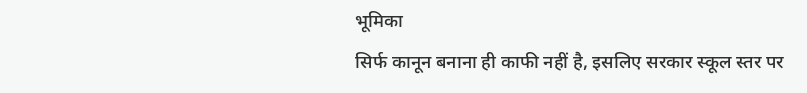भूमिका
सिर्फ कानून बनाना ही काफी नहीं है, इसलिए सरकार स्कूल स्तर पर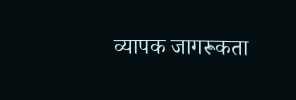व्यापक जागरूकता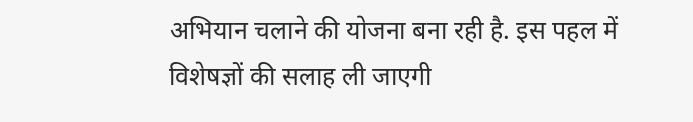अभियान चलाने की योजना बना रही है. इस पहल में विशेषज्ञों की सलाह ली जाएगी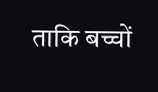ताकि बच्चों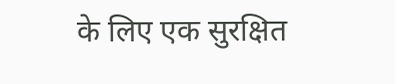के लिए एक सुरक्षित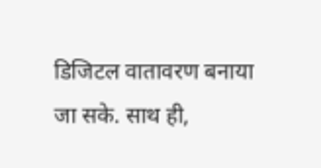डिजिटल वातावरण बनाया जा सके. साथ ही,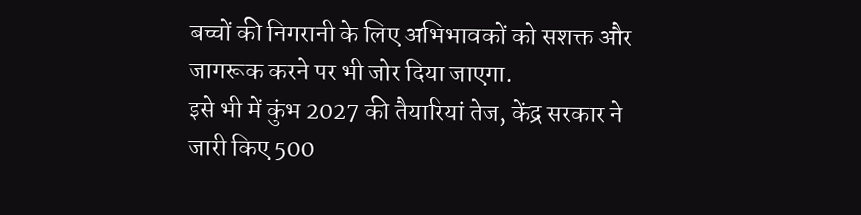बच्चों की निगरानी के लिए अभिभावकों को सशक्त और जागरूक करने पर भी जोर दिया जाएगा.
इसे भी में कुंभ 2027 की तैयारियां तेज, केंद्र सरकार ने जारी किए 500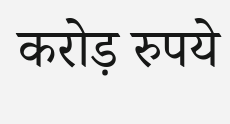करोड़ रुपये